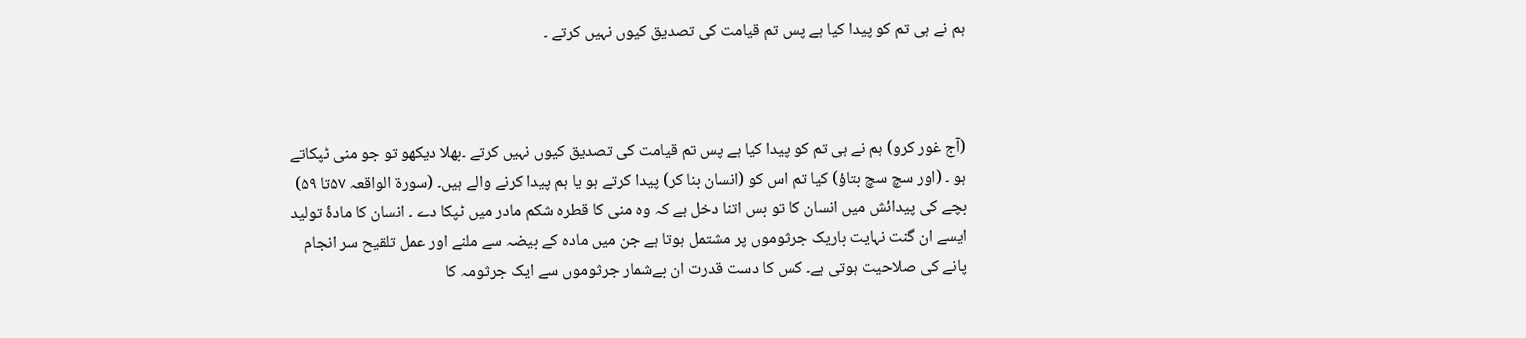ہم نے ہی تم کو پیدا کیا ہے پس تم قیامت کی تصدیق کیوں نہیں کرتے ۔



(آج غور کرو) ہم نے ہی تم کو پیدا کیا ہے پس تم قیامت کی تصدیق کیوں نہیں کرتے ۔بھلا دیکھو تو جو منی ٹپکاتے ہو ۔ (اور سچ سچ بتاؤ) کیا تم اس کو (انسان بنا کر) پیدا کرتے ہو یا ہم پیدا کرنے والے ہیں۔ (سورۃ الواقعہ ۵۷تا ۵۹)
بچے کی پیدائش میں انسان کا تو بس اتنا دخل ہے کہ وہ منی کا قطرہ شکم مادر میں ٹپکا دے ۔ انسان کا مادۂ تولید ایسے ان گنت نہایت باریک جرثوموں پر مشتمل ہوتا ہے جن میں مادہ کے بیضہ سے ملنے اور عمل تلقیح سر انجام پانے کی صلاحیت ہوتی ہے۔ کس کا دست قدرت ان بےشمار جرثوموں سے ایک جرثومہ کا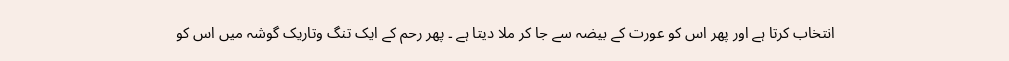انتخاب کرتا ہے اور پھر اس کو عورت کے بیضہ سے جا کر ملا دیتا ہے ۔ پھر رحم کے ایک تنگ وتاریک گوشہ میں اس کو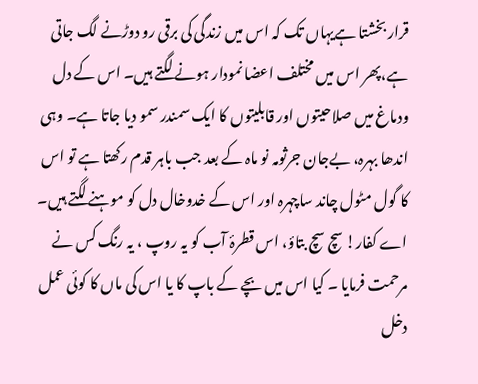قرار بخشتا ہےیہاں تک کہ اس میں زندگی کی برقی رو دوڑنے لگ جاتی ہے،پھر اس میں مختلف اعضا نمودار ہونے لگتے ہیں۔ اس کے دل ودماغ میں صلاحیتوں اور قابلیتوں کا ایک سمندر سمو دیا جاتا ہے۔ وہی اندھا بہرہ، بےجان جرثومہ نو ماہ کے بعد جب باہر قدم رکھتا ہے تو اس کا گول مٹول چاند ساچہرہ اور اس کے خدوخال دل کو موہنے لگتے ہیں۔ اے کفار! سچ سچ بتاؤ، اس قطرۂ آب کو یہ روپ ، یہ رنگ کس نے مرحمت فرمایا ۔ کیا اس میں بچے کے باپ کا یا اس کی ماں کا کوئی عمل دخل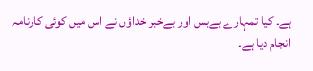ہے۔ کیا تمہارے بےبس اور بےخبر خداؤں نے اس میں کوئی کارنامہ انجام دیا ہے۔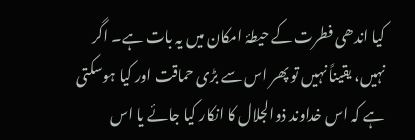کیا اندھی فطرت کے حیطۂ امکان میں یہ بات ہے۔ اگر نہیں، یقیناً نہیں تو پھر اس سے بڑی حماقت اور کیا ہوسکتی ہے کہ اس خداوند ذوالجلال کا انکار کیا جائے یا اس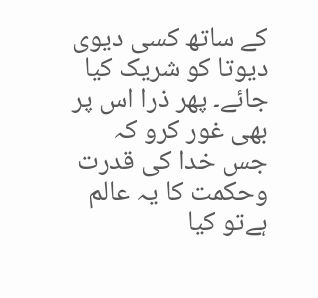کے ساتھ کسی دیوی دیوتا کو شریک کیا جائے۔ پھر ذرا اس پر بھی غور کرو کہ جس خدا کی قدرت وحکمت کا یہ عالم ہےتو کیا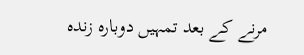مرنے کے بعد تمہیں دوبارہ زندہ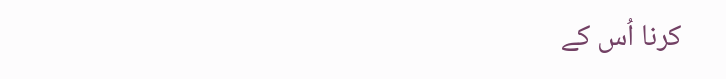کرنا اُس کے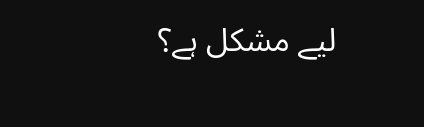لیے مشکل ہے؟